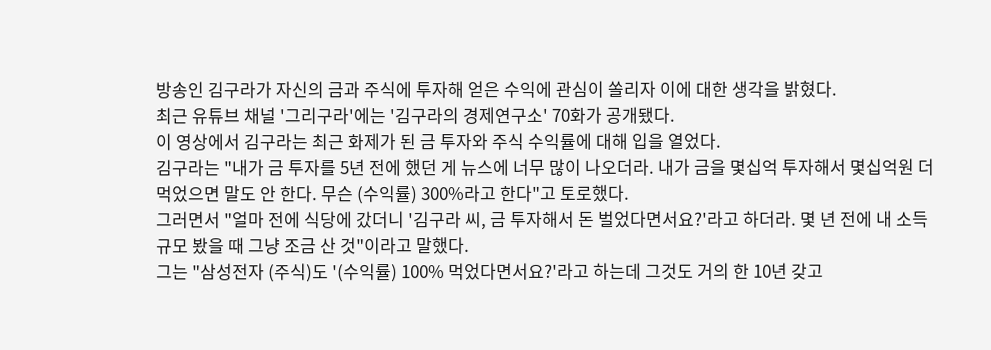방송인 김구라가 자신의 금과 주식에 투자해 얻은 수익에 관심이 쏠리자 이에 대한 생각을 밝혔다.
최근 유튜브 채널 '그리구라'에는 '김구라의 경제연구소' 70화가 공개됐다.
이 영상에서 김구라는 최근 화제가 된 금 투자와 주식 수익률에 대해 입을 열었다.
김구라는 "내가 금 투자를 5년 전에 했던 게 뉴스에 너무 많이 나오더라. 내가 금을 몇십억 투자해서 몇십억원 더 먹었으면 말도 안 한다. 무슨 (수익률) 300%라고 한다"고 토로했다.
그러면서 "얼마 전에 식당에 갔더니 '김구라 씨, 금 투자해서 돈 벌었다면서요?'라고 하더라. 몇 년 전에 내 소득 규모 봤을 때 그냥 조금 산 것"이라고 말했다.
그는 "삼성전자 (주식)도 '(수익률) 100% 먹었다면서요?'라고 하는데 그것도 거의 한 10년 갖고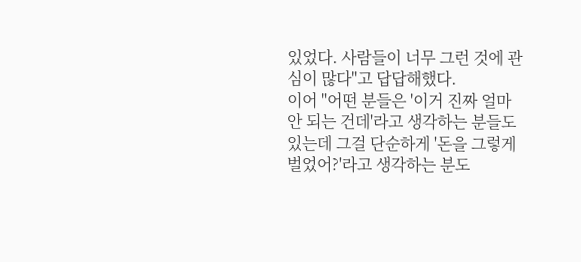있었다. 사람들이 너무 그런 것에 관심이 많다"고 답답해했다.
이어 "어떤 분들은 '이거 진짜 얼마 안 되는 건데'라고 생각하는 분들도 있는데 그걸 단순하게 '돈을 그렇게 벌었어?'라고 생각하는 분도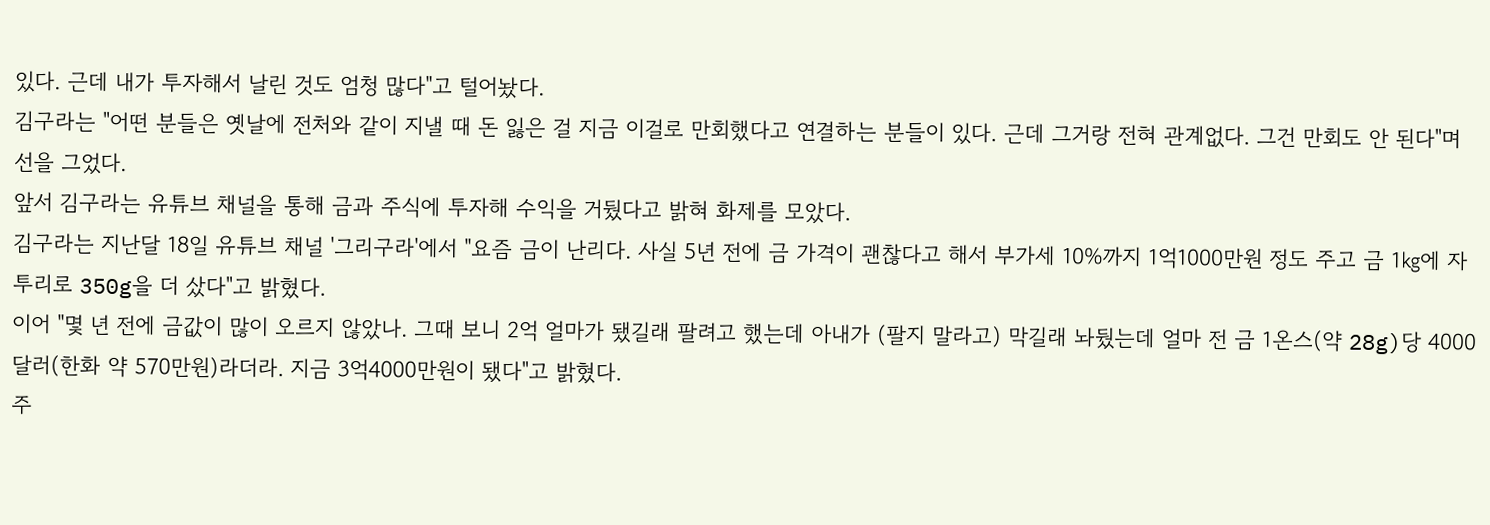있다. 근데 내가 투자해서 날린 것도 엄청 많다"고 털어놨다.
김구라는 "어떤 분들은 옛날에 전처와 같이 지낼 때 돈 잃은 걸 지금 이걸로 만회했다고 연결하는 분들이 있다. 근데 그거랑 전혀 관계없다. 그건 만회도 안 된다"며 선을 그었다.
앞서 김구라는 유튜브 채널을 통해 금과 주식에 투자해 수익을 거뒀다고 밝혀 화제를 모았다.
김구라는 지난달 18일 유튜브 채널 '그리구라'에서 "요즘 금이 난리다. 사실 5년 전에 금 가격이 괜찮다고 해서 부가세 10%까지 1억1000만원 정도 주고 금 1㎏에 자투리로 350g을 더 샀다"고 밝혔다.
이어 "몇 년 전에 금값이 많이 오르지 않았나. 그때 보니 2억 얼마가 됐길래 팔려고 했는데 아내가 (팔지 말라고) 막길래 놔뒀는데 얼마 전 금 1온스(약 28g)당 4000달러(한화 약 570만원)라더라. 지금 3억4000만원이 됐다"고 밝혔다.
주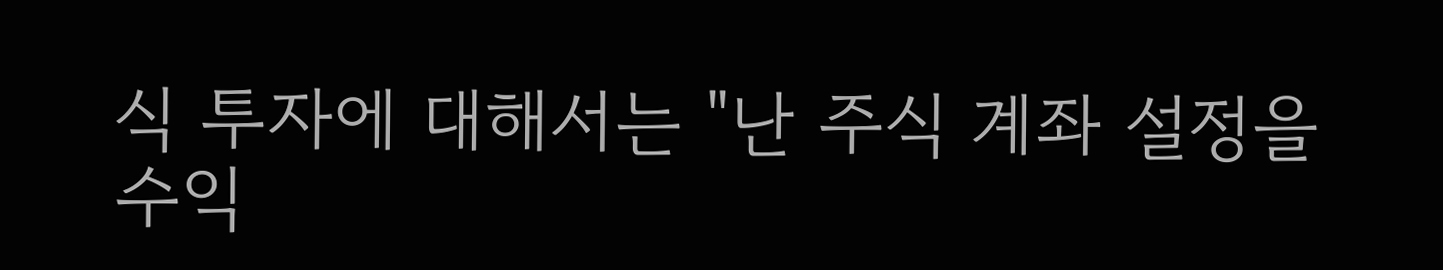식 투자에 대해서는 "난 주식 계좌 설정을 수익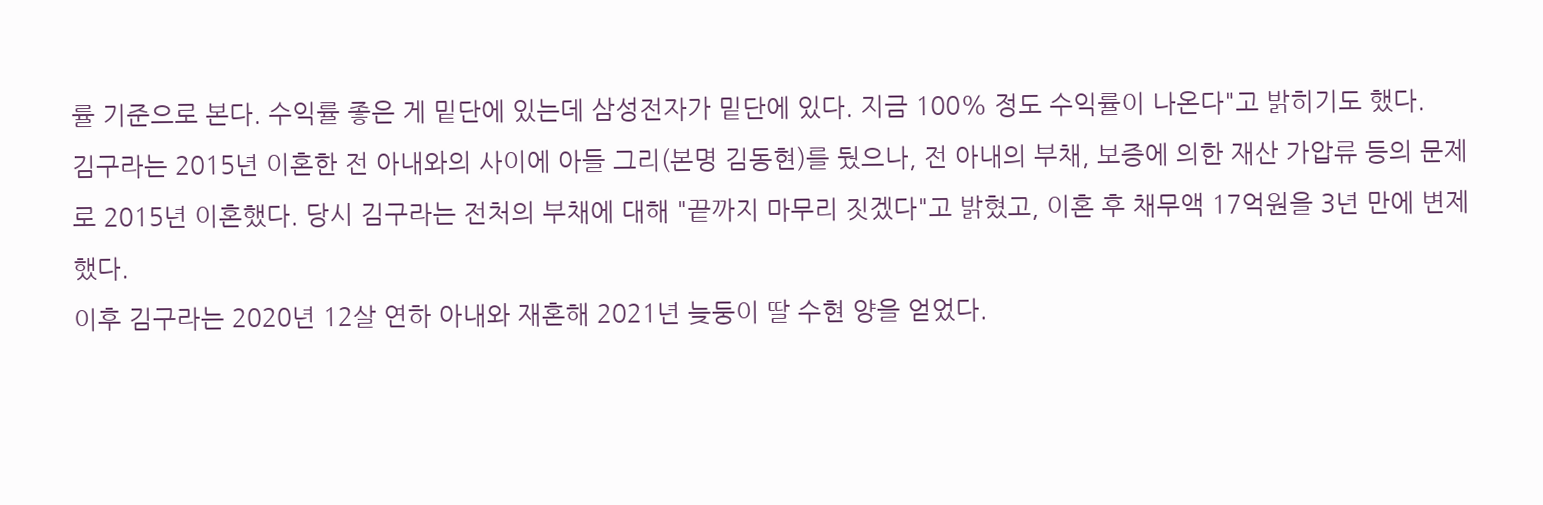률 기준으로 본다. 수익률 좋은 게 밑단에 있는데 삼성전자가 밑단에 있다. 지금 100% 정도 수익률이 나온다"고 밝히기도 했다.
김구라는 2015년 이혼한 전 아내와의 사이에 아들 그리(본명 김동현)를 뒀으나, 전 아내의 부채, 보증에 의한 재산 가압류 등의 문제로 2015년 이혼했다. 당시 김구라는 전처의 부채에 대해 "끝까지 마무리 짓겠다"고 밝혔고, 이혼 후 채무액 17억원을 3년 만에 변제했다.
이후 김구라는 2020년 12살 연하 아내와 재혼해 2021년 늦둥이 딸 수현 양을 얻었다.